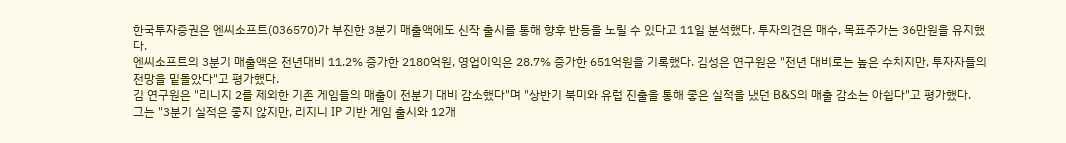한국투자증권은 엔씨소프트(036570)가 부진한 3분기 매출액에도 신작 출시를 통해 향후 반등을 노릴 수 있다고 11일 분석했다. 투자의견은 매수, 목표주가는 36만원을 유지했다.
엔씨소프트의 3분기 매출액은 전년대비 11.2% 증가한 2180억원, 영업이익은 28.7% 증가한 651억원을 기록했다. 김성은 연구원은 "전년 대비로는 높은 수치지만, 투자자들의 전망을 밑돌았다"고 평가했다.
김 연구원은 "리니지 2를 제외한 기존 게임들의 매출이 전분기 대비 감소했다"며 "상반기 북미와 유럽 진출을 통해 좋은 실적을 냈던 B&S의 매출 감소는 아쉽다"고 평가했다.
그는 "3분기 실적은 좋지 않지만, 리지니 IP 기반 게임 출시와 12개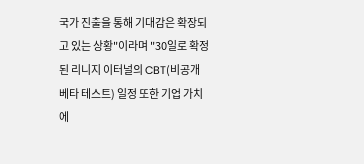국가 진출을 통해 기대감은 확장되고 있는 상황"이라며 "30일로 확정된 리니지 이터널의 CBT(비공개 베타 테스트) 일정 또한 기업 가치에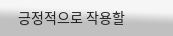긍정적으로 작용할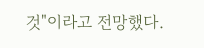것"이라고 전망했다.